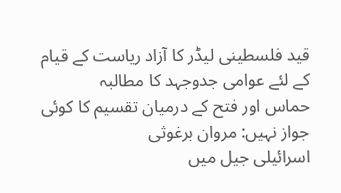قید فلسطینی لیڈر کا آزاد ریاست کے قیام کے لئے عوامی جدوجہد کا مطالبہ
حماس اور فتح کے درمیان تقسیم کا کوئی جواز نہیں: مروان برغوثی
اسرائیلی جیل میں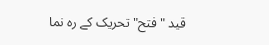قید "فتح" تحریک کے رہ نما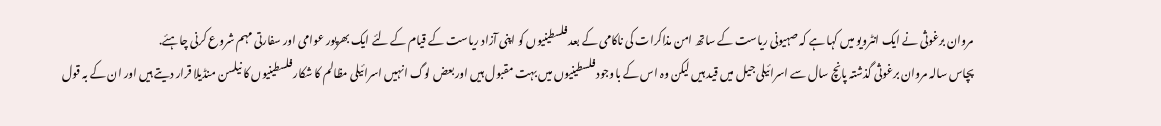مروان برغوثی نے ایک انٹرویو میں کہا ہے کہ صہیونی ریاست کے ساتھ امن مذاکرات کی ناکامی کے بعد فلسطینیوں کو اپنی آزاد ریاست کے قیام کے لئے ایک بھرپور عوامی اور سفارتی مہم شروع کرنی چاہئے.
پچاس سالہ مروان برغوثی گذشتہ پانچ سال سے اسرائیلی جیل میں قید ہیں لیکن وہ اس کے باوجود فلسطینیوں میں بہت مقبول ہیں اور بعض لوگ انہیں اسرائیلی مظالم کا شکار فلسطینیوں کا نیلسن منڈیلا قرار دیتے ہیں اور ان کے بہ قول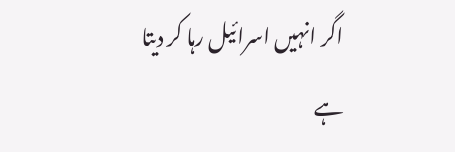اگر انہیں اسرائیل رہا کر دیتا ہے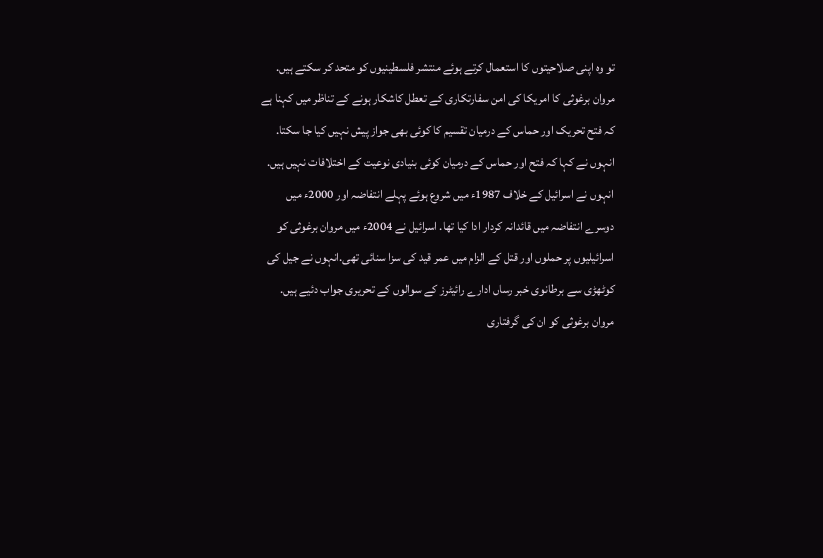تو وہ اپنی صلاحیتوں کا استعمال کرتے ہوئے منتشر فلسطینیوں کو متحد کر سکتے ہیں.
مروان برغوثی کا امریکا کی امن سفارتکاری کے تعطل کاشکار ہونے کے تناظر میں کہنا ہے کہ فتح تحریک اور حماس کے درمیان تقسیم کا کوئی بھی جواز پیش نہیں کیا جا سکتا. انہوں نے کہا کہ فتح اور حماس کے درمیان کوئی بنیادی نوعیت کے اختلافات نہیں ہیں.
انہوں نے اسرائیل کے خلاف 1987ء میں شروع ہوئے پہلے انتفاضہ اور 2000ء میں دوسرے انتفاضہ میں قائدانہ کردار ادا کیا تھا. اسرائیل نے 2004ء میں مروان برغوثی کو اسرائیلیوں پر حملوں اور قتل کے الزام میں عمر قید کی سزا سنائی تھی.انہوں نے جیل کی کوٹھڑی سے برطانوی خبر رساں ادارے رائیٹرز کے سوالوں کے تحریری جواب دئیے ہیں.
مروان برغوثی کو ان کی گرفتاری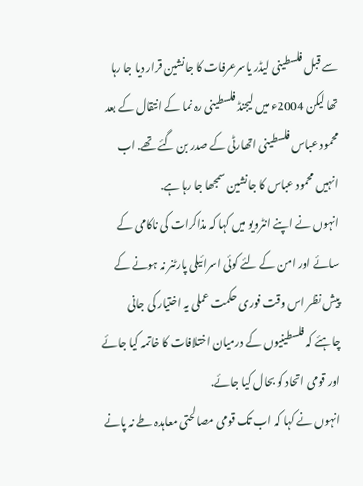سے قبل فلسطینی لیڈر یاسرعرفات کا جانشین قرار دیا جا رہا تھا لیکن 2004ء میں لیجنڈ فلسطینی رہ نما کے انتقال کے بعد محمود عباس فلسطینی اتھارٹی کے صدر بن گئے تھے. اب انہیں محمود عباس کا جانشین سمجھا جا رہا ہے.
انہوں نے اپنے انٹرویو میں کہا کہ مذاکرات کی ناکامی کے سائے اور امن کے لئے کوئی اسرائیلی پارٹنر نہ ہونے کے پیش نظر اس وقت فوری حکمت عملی یہ اختیار کی جانی چاہئے کہ فلسطینیوں کے درمیان اختلافات کا خاتمہ کیا جائے اور قومی اتحاد کو بحال کیا جائے.
انہوں نے کہا کہ اب تک قومی مصالحتی معاہدہ طے نہ پانے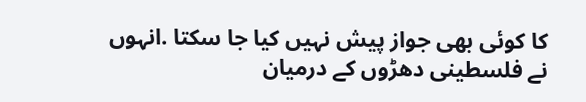کا کوئی بھی جواز پیش نہیں کیا جا سکتا .انہوں نے فلسطینی دھڑوں کے درمیان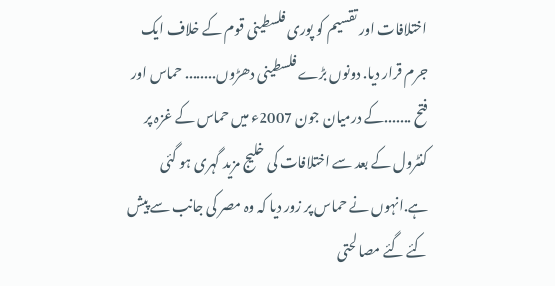اختلافات اور تقسیم کو پوری فلسطینی قوم کے خلاف ایک جرم قرار دیا. دونوں بڑے فلسطینی دھڑوں........ حماس اور فتح .......کے درمیان جون 2007ء میں حماس کے غزہ پر کنٹرول کے بعد سے اختلافات کی خلیج مزید گہری ہو گئی ہے.انہوں نے حماس پر زور دیا کہ وہ مصر کی جانب سے پیش کئے گئے مصالحتی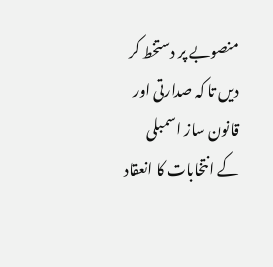منصوبے پر دستخط کر دیں تا کہ صدارتی اور قانون ساز اسمبلی کے انتخابات کا انعقاد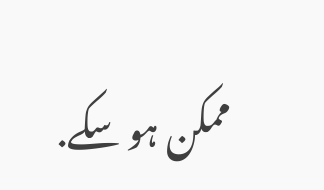ممکن ہو سکے.